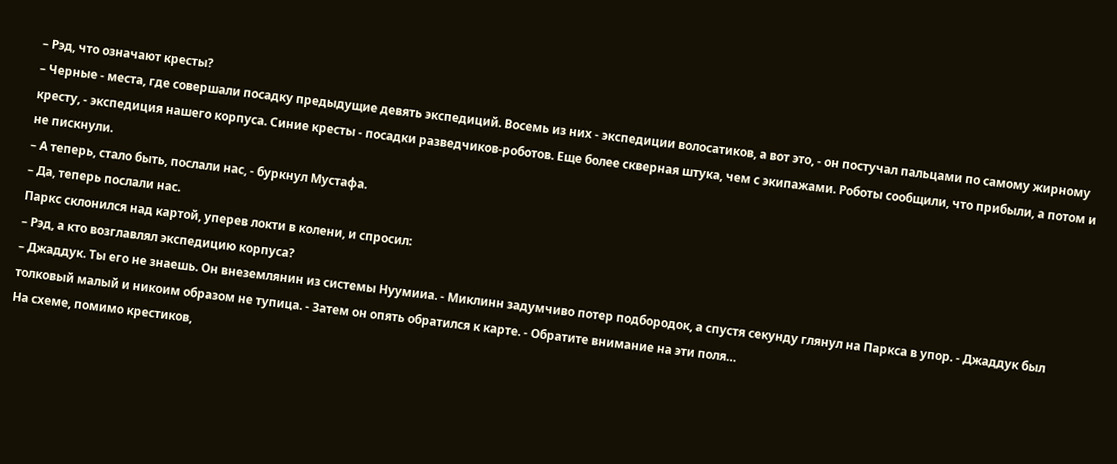– Рэд, что означают кресты?
– Черные - места, где совершали посадку предыдущие девять экспедиций. Восемь из них - экспедиции волосатиков, а вот это, - он постучал пальцами по самому жирному кресту, - экспедиция нашего корпуса. Синие кресты - посадки разведчиков-роботов. Еще более скверная штука, чем с экипажами. Роботы сообщили, что прибыли, а потом и не пискнули.
– А теперь, стало быть, послали нас, - буркнул Мустафа.
– Да, теперь послали нас.
Паркс склонился над картой, уперев локти в колени, и спросил:
– Рэд, а кто возглавлял экспедицию корпуса?
– Джаддук. Ты его не знаешь. Он внеземлянин из системы Нуумииа. - Миклинн задумчиво потер подбородок, а спустя секунду глянул на Паркса в упор. - Джаддук был толковый малый и никоим образом не тупица. - Затем он опять обратился к карте. - Обратите внимание на эти поля…
На схеме, помимо крестиков,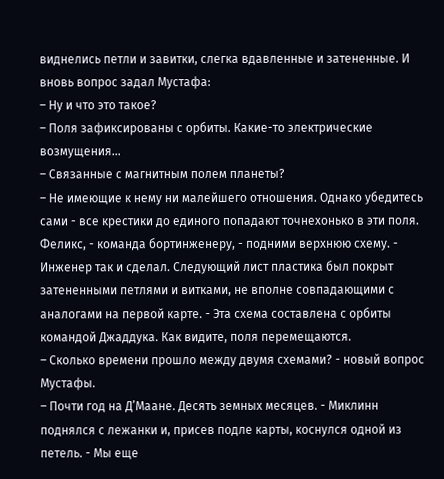виднелись петли и завитки, слегка вдавленные и затененные. И вновь вопрос задал Мустафа:
– Ну и что это такое?
– Поля зафиксированы с орбиты. Какие-то электрические возмущения…
– Связанные с магнитным полем планеты?
– Не имеющие к нему ни малейшего отношения. Однако убедитесь сами - все крестики до единого попадают точнехонько в эти поля. Феликс, - команда бортинженеру, - подними верхнюю схему. - Инженер так и сделал. Следующий лист пластика был покрыт затененными петлями и витками, не вполне совпадающими с аналогами на первой карте. - Эта схема составлена с орбиты командой Джаддука. Как видите, поля перемещаются.
– Сколько времени прошло между двумя схемами? - новый вопрос Мустафы.
– Почти год на Д’Маане. Десять земных месяцев. - Миклинн поднялся с лежанки и, присев подле карты, коснулся одной из петель. - Мы еще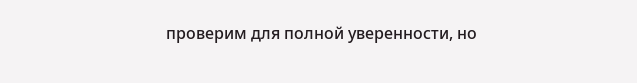проверим для полной уверенности, но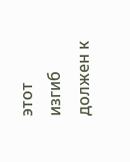этот изгиб должен к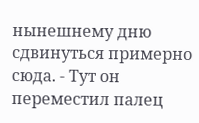нынешнему дню сдвинуться примерно сюда. - Тут он переместил палец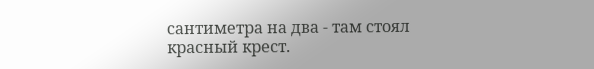сантиметра на два - там стоял красный крест.